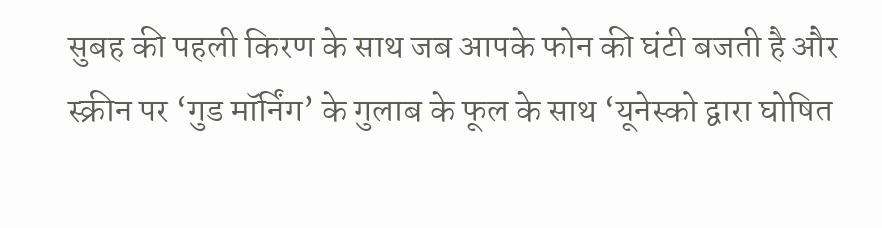सुबह की पहली किरण के साथ जब आपके फोन की घंटी बजती है और स्क्रीन पर ‘गुड मॉर्निंग’ के गुलाब के फूल के साथ ‘यूनेस्को द्वारा घोषित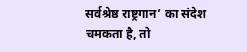सर्वश्रेष्ठ राष्ट्रगान’ का संदेश चमकता है, तो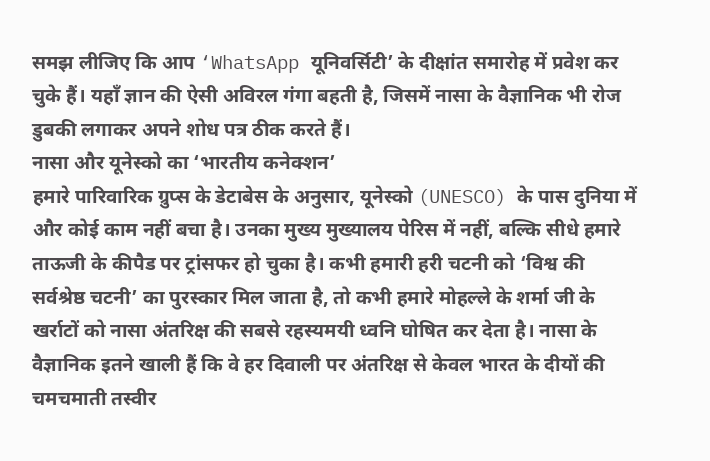समझ लीजिए कि आप ‘WhatsApp यूनिवर्सिटी’ के दीक्षांत समारोह में प्रवेश कर चुके हैं। यहाँ ज्ञान की ऐसी अविरल गंगा बहती है, जिसमें नासा के वैज्ञानिक भी रोज डुबकी लगाकर अपने शोध पत्र ठीक करते हैं।
नासा और यूनेस्को का ‘भारतीय कनेक्शन’
हमारे पारिवारिक ग्रुप्स के डेटाबेस के अनुसार, यूनेस्को (UNESCO) के पास दुनिया में और कोई काम नहीं बचा है। उनका मुख्य मुख्यालय पेरिस में नहीं, बल्कि सीधे हमारे ताऊजी के कीपैड पर ट्रांसफर हो चुका है। कभी हमारी हरी चटनी को ‘विश्व की सर्वश्रेष्ठ चटनी’ का पुरस्कार मिल जाता है, तो कभी हमारे मोहल्ले के शर्मा जी के खर्राटों को नासा अंतरिक्ष की सबसे रहस्यमयी ध्वनि घोषित कर देता है। नासा के वैज्ञानिक इतने खाली हैं कि वे हर दिवाली पर अंतरिक्ष से केवल भारत के दीयों की चमचमाती तस्वीर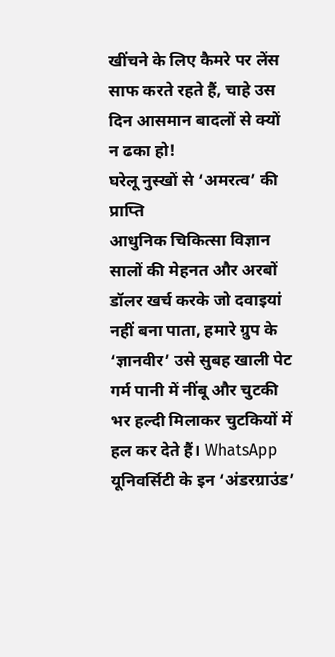खींचने के लिए कैमरे पर लेंस साफ करते रहते हैं, चाहे उस दिन आसमान बादलों से क्यों न ढका हो!
घरेलू नुस्खों से ‘अमरत्व’ की प्राप्ति
आधुनिक चिकित्सा विज्ञान सालों की मेहनत और अरबों डॉलर खर्च करके जो दवाइयां नहीं बना पाता, हमारे ग्रुप के ‘ज्ञानवीर’ उसे सुबह खाली पेट गर्म पानी में नींबू और चुटकी भर हल्दी मिलाकर चुटकियों में हल कर देते हैं। WhatsApp यूनिवर्सिटी के इन ‘अंडरग्राउंड’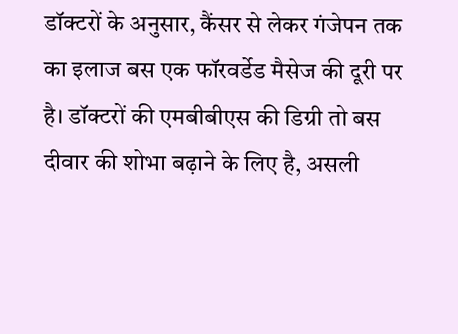डॉक्टरों के अनुसार, कैंसर से लेकर गंजेपन तक का इलाज बस एक फॉरवर्डेड मैसेज की दूरी पर है। डॉक्टरों की एमबीबीएस की डिग्री तो बस दीवार की शोभा बढ़ाने के लिए है, असली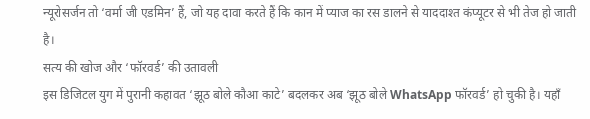न्यूरोसर्जन तो ‘वर्मा जी एडमिन’ हैं, जो यह दावा करते हैं कि कान में प्याज का रस डालने से याददाश्त कंप्यूटर से भी तेज हो जाती है।
सत्य की खोज और ‘फॉरवर्ड’ की उतावली
इस डिजिटल युग में पुरानी कहावत ‘झूठ बोले कौआ काटे’ बदलकर अब ‘झूठ बोले WhatsApp फॉरवर्ड’ हो चुकी है। यहाँ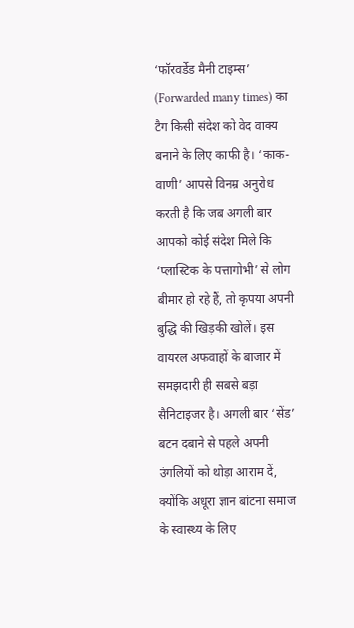‘फॉरवर्डेड मैनी टाइम्स’ (Forwarded many times) का टैग किसी संदेश को वेद वाक्य बनाने के लिए काफी है। ‘काक-वाणी’ आपसे विनम्र अनुरोध करती है कि जब अगली बार आपको कोई संदेश मिले कि ‘प्लास्टिक के पत्तागोभी’ से लोग बीमार हो रहे हैं, तो कृपया अपनी बुद्धि की खिड़की खोलें। इस वायरल अफवाहों के बाजार में समझदारी ही सबसे बड़ा सैनिटाइजर है। अगली बार ‘सेंड’ बटन दबाने से पहले अपनी उंगलियों को थोड़ा आराम दें, क्योंकि अधूरा ज्ञान बांटना समाज के स्वास्थ्य के लिए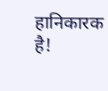हानिकारक है!